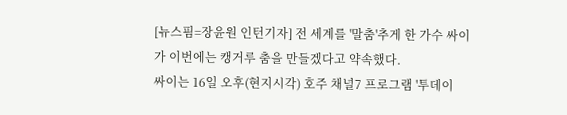[뉴스핌=장윤원 인턴기자] 전 세계를 '말춤'추게 한 가수 싸이가 이번에는 캥거루 춤을 만들겠다고 약속했다.
싸이는 16일 오후(현지시각) 호주 채널7 프로그램 '투데이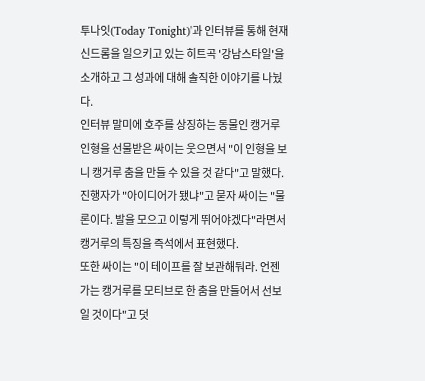투나잇(Today Tonight)'과 인터뷰를 통해 현재 신드롬을 일으키고 있는 히트곡 '강남스타일'을 소개하고 그 성과에 대해 솔직한 이야기를 나눴다.
인터뷰 말미에 호주를 상징하는 동물인 캥거루 인형을 선물받은 싸이는 웃으면서 "이 인형을 보니 캥거루 춤을 만들 수 있을 것 같다"고 말했다.
진행자가 "아이디어가 됐냐"고 묻자 싸이는 "물론이다. 발을 모으고 이렇게 뛰어야겠다"라면서 캥거루의 특징을 즉석에서 표현했다.
또한 싸이는 "이 테이프를 잘 보관해둬라. 언젠가는 캥거루를 모티브로 한 춤을 만들어서 선보일 것이다"고 덧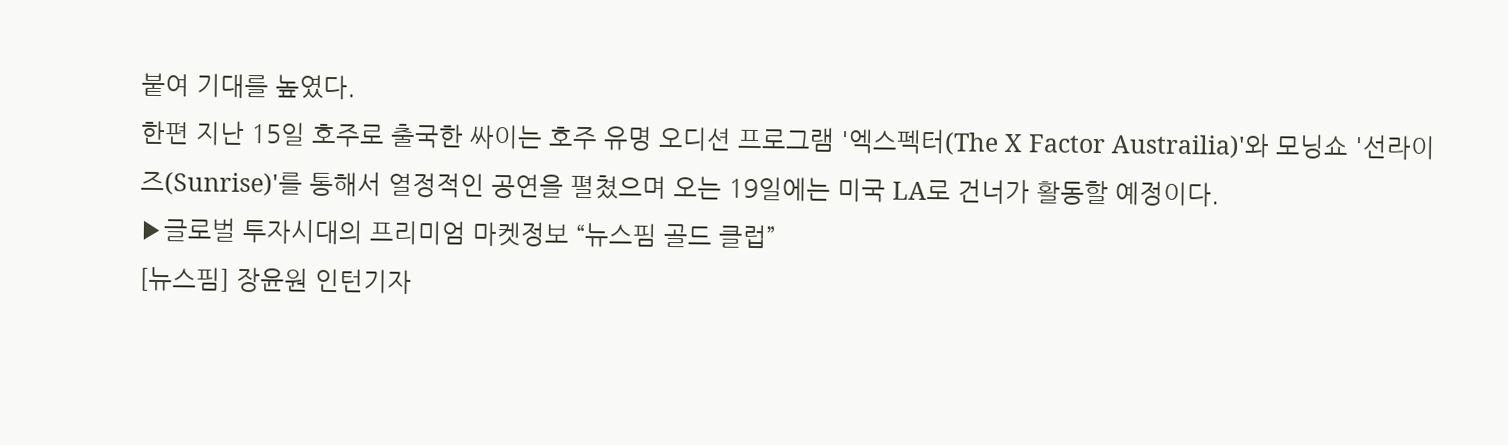붙여 기대를 높였다.
한편 지난 15일 호주로 출국한 싸이는 호주 유명 오디션 프로그램 '엑스펙터(The X Factor Austrailia)'와 모닝쇼 '선라이즈(Sunrise)'를 통해서 열정적인 공연을 펼쳤으며 오는 19일에는 미국 LA로 건너가 활동할 예정이다.
▶글로벌 투자시대의 프리미엄 마켓정보 “뉴스핌 골드 클럽”
[뉴스핌] 장윤원 인턴기자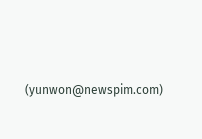(yunwon@newspim.com)